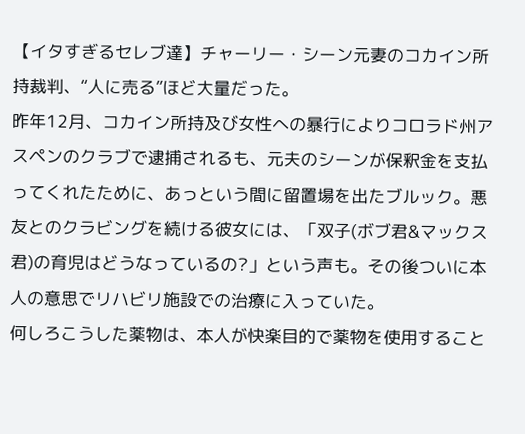【イタすぎるセレブ達】チャーリー・シーン元妻のコカイン所持裁判、“人に売る”ほど大量だった。
昨年12月、コカイン所持及び女性への暴行によりコロラド州アスペンのクラブで逮捕されるも、元夫のシーンが保釈金を支払ってくれたために、あっという間に留置場を出たブルック。悪友とのクラビングを続ける彼女には、「双子(ボブ君&マックス君)の育児はどうなっているの?」という声も。その後ついに本人の意思でリハビリ施設での治療に入っていた。
何しろこうした薬物は、本人が快楽目的で薬物を使用すること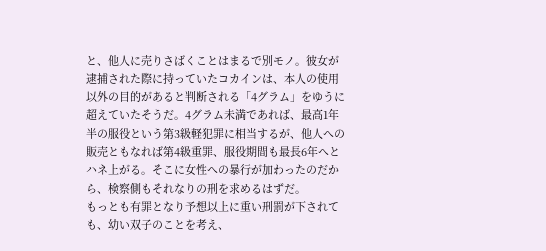と、他人に売りさばくことはまるで別モノ。彼女が逮捕された際に持っていたコカインは、本人の使用以外の目的があると判断される「4グラム」をゆうに超えていたそうだ。4グラム未満であれば、最高1年半の服役という第3級軽犯罪に相当するが、他人への販売ともなれば第4級重罪、服役期間も最長6年へとハネ上がる。そこに女性への暴行が加わったのだから、検察側もそれなりの刑を求めるはずだ。
もっとも有罪となり予想以上に重い刑罰が下されても、幼い双子のことを考え、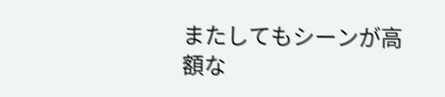またしてもシーンが高額な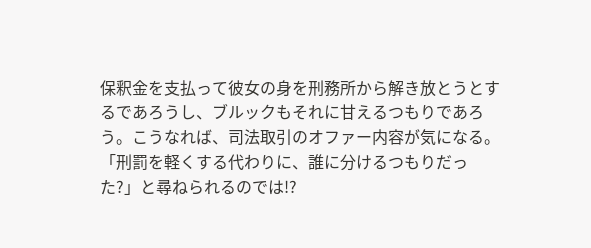保釈金を支払って彼女の身を刑務所から解き放とうとするであろうし、ブルックもそれに甘えるつもりであろう。こうなれば、司法取引のオファー内容が気になる。「刑罰を軽くする代わりに、誰に分けるつもりだった?」と尋ねられるのでは!?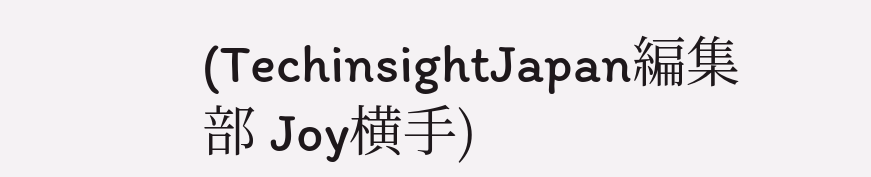(TechinsightJapan編集部 Joy横手)